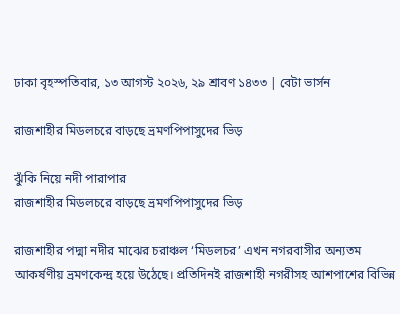ঢাকা বৃহস্পতিবার, ১৩ আগস্ট ২০২৬, ২৯ শ্রাবণ ১৪৩৩ | বেটা ভার্সন

রাজশাহীর মিডলচরে বাড়ছে ভ্রমণপিপাসুদের ভিড়

ঝুঁকি নিয়ে নদী পারাপার
রাজশাহীর মিডলচরে বাড়ছে ভ্রমণপিপাসুদের ভিড়

রাজশাহীর পদ্মা নদীর মাঝের চরাঞ্চল ‘মিডলচর’ এখন নগরবাসীর অন্যতম আকর্ষণীয় ভ্রমণকেন্দ্র হয়ে উঠেছে। প্রতিদিনই রাজশাহী নগরীসহ আশপাশের বিভিন্ন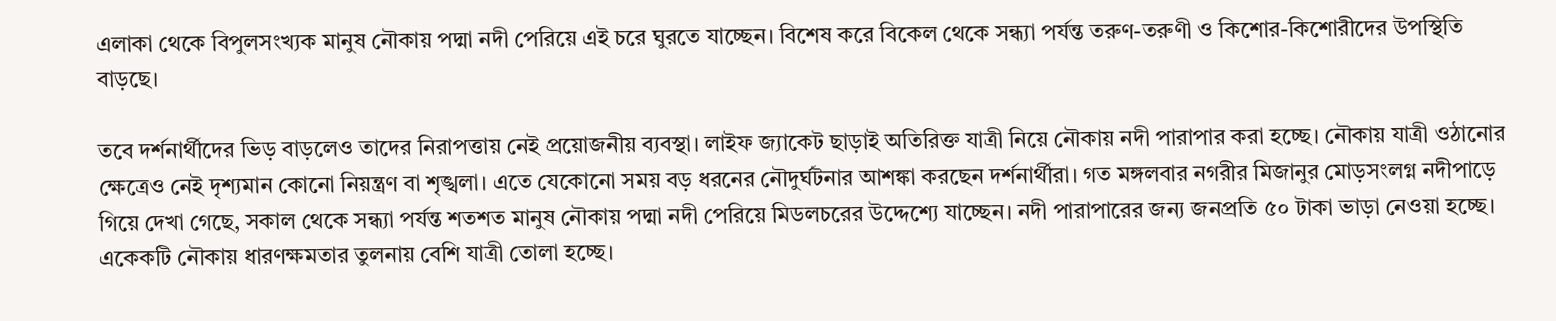এলাকা থেকে বিপুলসংখ্যক মানুষ নৌকায় পদ্মা নদী পেরিয়ে এই চরে ঘুরতে যাচ্ছেন। বিশেষ করে বিকেল থেকে সন্ধ্যা পর্যন্ত তরুণ-তরুণী ও কিশোর-কিশোরীদের উপস্থিতি বাড়ছে।

তবে দর্শনার্থীদের ভিড় বাড়লেও তাদের নিরাপত্তায় নেই প্রয়োজনীয় ব্যবস্থা। লাইফ জ্যাকেট ছাড়াই অতিরিক্ত যাত্রী নিয়ে নৌকায় নদী পারাপার করা হচ্ছে। নৌকায় যাত্রী ওঠানোর ক্ষেত্রেও নেই দৃশ্যমান কোনো নিয়ন্ত্রণ বা শৃঙ্খলা। এতে যেকোনো সময় বড় ধরনের নৌদুর্ঘটনার আশঙ্কা করছেন দর্শনার্থীরা। গত মঙ্গলবার নগরীর মিজানুর মোড়সংলগ্ন নদীপাড়ে গিয়ে দেখা গেছে, সকাল থেকে সন্ধ্যা পর্যন্ত শতশত মানুষ নৌকায় পদ্মা নদী পেরিয়ে মিডলচরের উদ্দেশ্যে যাচ্ছেন। নদী পারাপারের জন্য জনপ্রতি ৫০ টাকা ভাড়া নেওয়া হচ্ছে। একেকটি নৌকায় ধারণক্ষমতার তুলনায় বেশি যাত্রী তোলা হচ্ছে।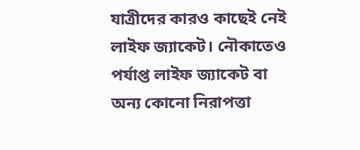যাত্রীদের কারও কাছেই নেই লাইফ জ্যাকেট। নৌকাতেও পর্যাপ্ত লাইফ জ্যাকেট বা অন্য কোনো নিরাপত্তা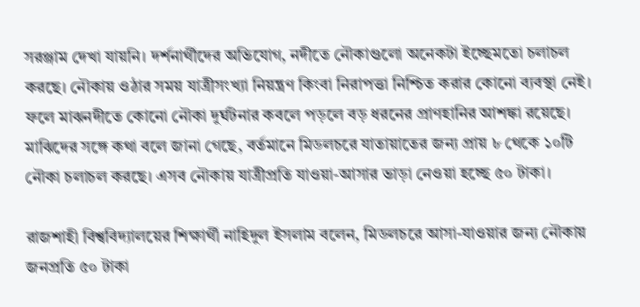সরঞ্জাম দেখা যায়নি। দর্শনার্থীদের অভিযোগ, নদীতে নৌকাগুলো অনেকটা ইচ্ছেমতো চলাচল করছে। নৌকায় ওঠার সময় যাত্রীসংখ্যা নিয়ন্ত্রণ কিংবা নিরাপত্তা নিশ্চিত করার কোনো ব্যবস্থা নেই। ফলে মাঝনদীতে কোনো নৌকা দুর্ঘটনার কবলে পড়লে বড় ধরনের প্রাণহানির আশঙ্কা রয়েছে। মাঝিদের সঙ্গে কথা বলে জানা গেছে, বর্তমানে মিডলচরে যাতায়াতের জন্য প্রায় ৮ থেকে ১০টি নৌকা চলাচল করছে। এসব নৌকায় যাত্রীপ্রতি যাওয়া-আসার ভাড়া নেওয়া হচ্ছে ৫০ টাকা।

রাজশাহী বিশ্ববিদ্যালয়ের শিক্ষার্থী নাহিদুল ইসলাম বলেন, মিডলচরে আসা-যাওয়ার জন্য নৌকায় জনপ্রতি ৫০ টাকা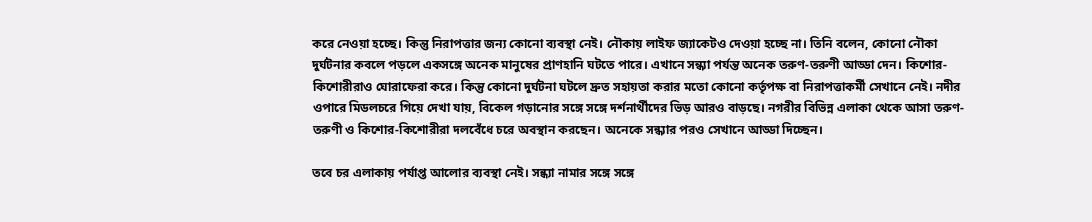করে নেওয়া হচ্ছে। কিন্তু নিরাপত্তার জন্য কোনো ব্যবস্থা নেই। নৌকায় লাইফ জ্যাকেটও দেওয়া হচ্ছে না। তিনি বলেন, কোনো নৌকা দুর্ঘটনার কবলে পড়লে একসঙ্গে অনেক মানুষের প্রাণহানি ঘটতে পারে। এখানে সন্ধ্যা পর্যন্ত অনেক তরুণ-তরুণী আড্ডা দেন। কিশোর-কিশোরীরাও ঘোরাফেরা করে। কিন্তু কোনো দুর্ঘটনা ঘটলে দ্রুত সহায়তা করার মতো কোনো কর্তৃপক্ষ বা নিরাপত্তাকর্মী সেখানে নেই। নদীর ওপারে মিডলচরে গিয়ে দেখা যায়, বিকেল গড়ানোর সঙ্গে সঙ্গে দর্শনার্থীদের ভিড় আরও বাড়ছে। নগরীর বিভিন্ন এলাকা থেকে আসা তরুণ-তরুণী ও কিশোর-কিশোরীরা দলবেঁধে চরে অবস্থান করছেন। অনেকে সন্ধ্যার পরও সেখানে আড্ডা দিচ্ছেন।

তবে চর এলাকায় পর্যাপ্ত আলোর ব্যবস্থা নেই। সন্ধ্যা নামার সঙ্গে সঙ্গে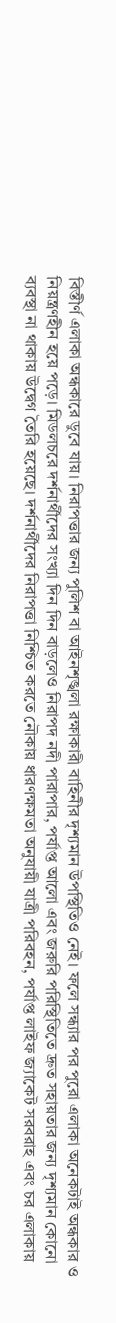বিস্তীর্ণ এলাকা অন্ধকারে ডুবে যায়। নিরাপত্তার জন্য পুলিশ বা আইনশৃঙ্খলা রক্ষাকারী বাহিনীর দৃশ্যমান উপস্থিতিও নেই। ফলে সন্ধ্যার পর পুরো এলাকা অনেকটাই অন্ধকার ও নিয়ন্ত্রণহীন হয়ে পড়ে। মিডলচরে দর্শনার্থীদের সংখ্যা দিন দিন বাড়লেও নিরাপদ নদী পারাপার, পর্যাপ্ত আলো এবং জরুরি পরিস্থিতিতে দ্রুত সহায়তার জন্য দৃশ্যমান কোনো ব্যবস্থা না থাকায় উদ্বেগ তৈরি হয়েছে। দর্শনার্থীদের নিরাপত্তা নিশ্চিত করতে নৌকায় ধারণক্ষমতা অনুযায়ী যাত্রী পরিবহন, পর্যাপ্ত লাইফ জ্যাকেট সরবরাহ এবং চর এলাকায়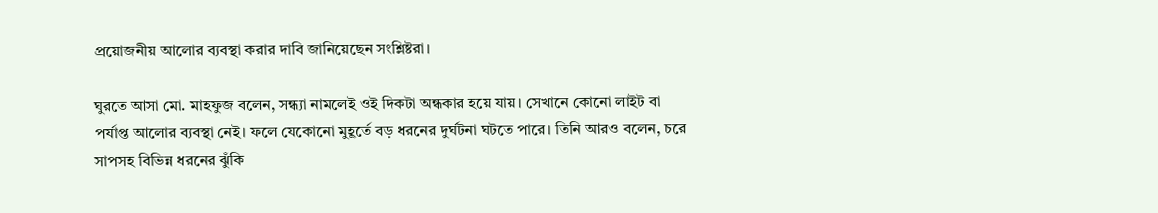প্রয়োজনীয় আলোর ব্যবস্থা করার দাবি জানিয়েছেন সংশ্লিষ্টরা।

ঘুরতে আসা মো. মাহফুজ বলেন, সন্ধ্যা নামলেই ওই দিকটা অন্ধকার হয়ে যায়। সেখানে কোনো লাইট বা পর্যাপ্ত আলোর ব্যবস্থা নেই। ফলে যেকোনো মুহূর্তে বড় ধরনের দুর্ঘটনা ঘটতে পারে। তিনি আরও বলেন, চরে সাপসহ বিভিন্ন ধরনের ঝুঁকি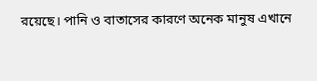রয়েছে। পানি ও বাতাসের কারণে অনেক মানুষ এখানে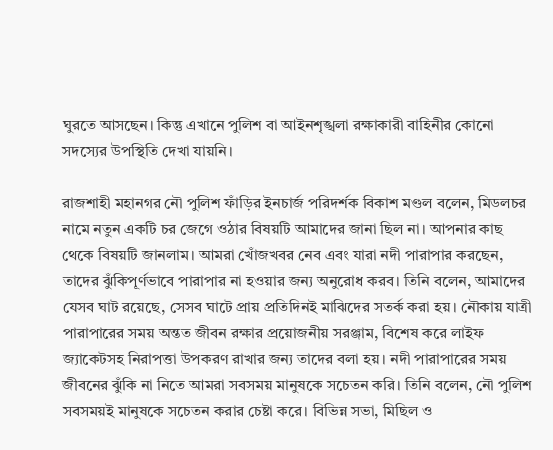ঘুরতে আসছেন। কিন্তু এখানে পুলিশ বা আইনশৃঙ্খলা রক্ষাকারী বাহিনীর কোনো সদস্যের উপস্থিতি দেখা যায়নি।

রাজশাহী মহানগর নৌ পুলিশ ফাঁড়ির ইনচার্জ পরিদর্শক বিকাশ মণ্ডল বলেন, মিডলচর নামে নতুন একটি চর জেগে ওঠার বিষয়টি আমাদের জানা ছিল না। আপনার কাছ থেকে বিষয়টি জানলাম। আমরা খোঁজখবর নেব এবং যারা নদী পারাপার করছেন, তাদের ঝুঁকিপূর্ণভাবে পারাপার না হওয়ার জন্য অনুরোধ করব। তিনি বলেন, আমাদের যেসব ঘাট রয়েছে, সেসব ঘাটে প্রায় প্রতিদিনই মাঝিদের সতর্ক করা হয়। নৌকায় যাত্রী পারাপারের সময় অন্তত জীবন রক্ষার প্রয়োজনীয় সরঞ্জাম, বিশেষ করে লাইফ জ্যাকেটসহ নিরাপত্তা উপকরণ রাখার জন্য তাদের বলা হয়। নদী পারাপারের সময় জীবনের ঝুঁকি না নিতে আমরা সবসময় মানুষকে সচেতন করি। তিনি বলেন, নৌ পুলিশ সবসময়ই মানুষকে সচেতন করার চেষ্টা করে। বিভিন্ন সভা, মিছিল ও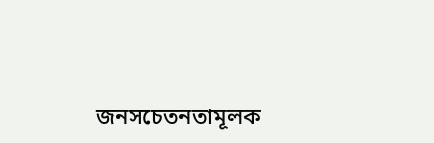জনসচেতনতামূলক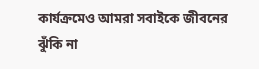কার্যক্রমেও আমরা সবাইকে জীবনের ঝুঁকি না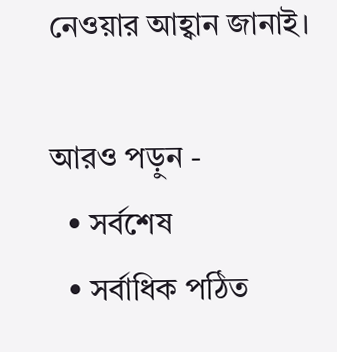নেওয়ার আহ্বান জানাই।

আরও পড়ুন -
  • সর্বশেষ
  • সর্বাধিক পঠিত